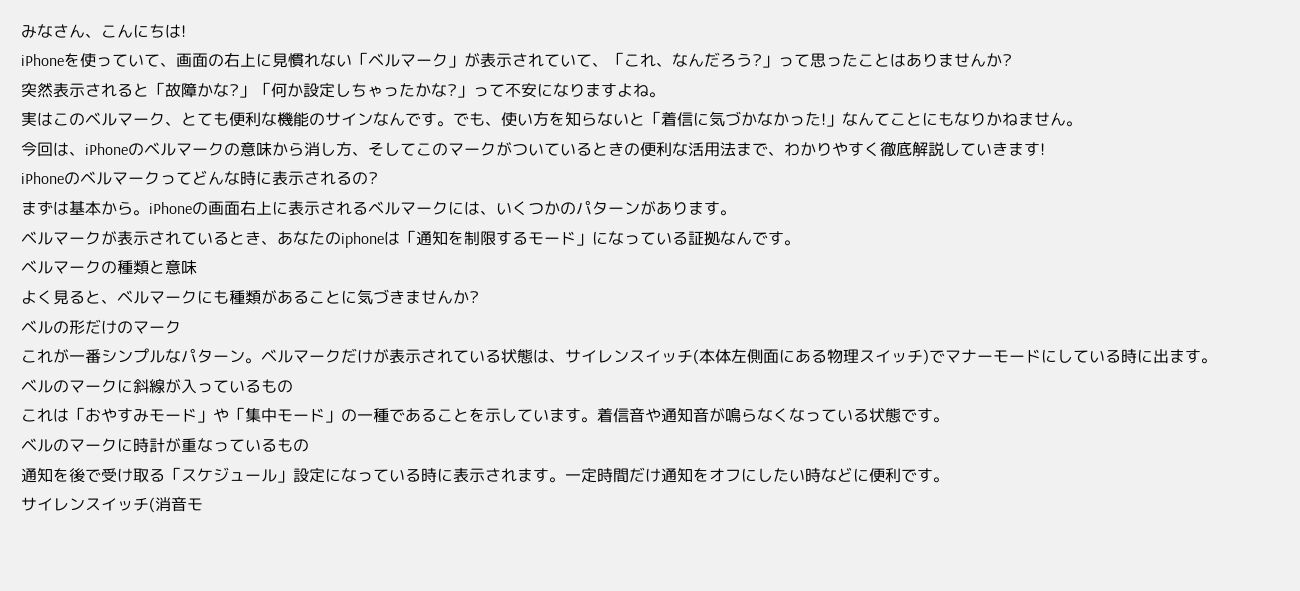みなさん、こんにちは!
iPhoneを使っていて、画面の右上に見慣れない「ベルマーク」が表示されていて、「これ、なんだろう?」って思ったことはありませんか?
突然表示されると「故障かな?」「何か設定しちゃったかな?」って不安になりますよね。
実はこのベルマーク、とても便利な機能のサインなんです。でも、使い方を知らないと「着信に気づかなかった!」なんてことにもなりかねません。
今回は、iPhoneのベルマークの意味から消し方、そしてこのマークがついているときの便利な活用法まで、わかりやすく徹底解説していきます!
iPhoneのベルマークってどんな時に表示されるの?
まずは基本から。iPhoneの画面右上に表示されるベルマークには、いくつかのパターンがあります。
ベルマークが表示されているとき、あなたのiphoneは「通知を制限するモード」になっている証拠なんです。
ベルマークの種類と意味
よく見ると、ベルマークにも種類があることに気づきませんか?
ベルの形だけのマーク
これが一番シンプルなパターン。ベルマークだけが表示されている状態は、サイレンスイッチ(本体左側面にある物理スイッチ)でマナーモードにしている時に出ます。
ベルのマークに斜線が入っているもの
これは「おやすみモード」や「集中モード」の一種であることを示しています。着信音や通知音が鳴らなくなっている状態です。
ベルのマークに時計が重なっているもの
通知を後で受け取る「スケジュール」設定になっている時に表示されます。一定時間だけ通知をオフにしたい時などに便利です。
サイレンスイッチ(消音モ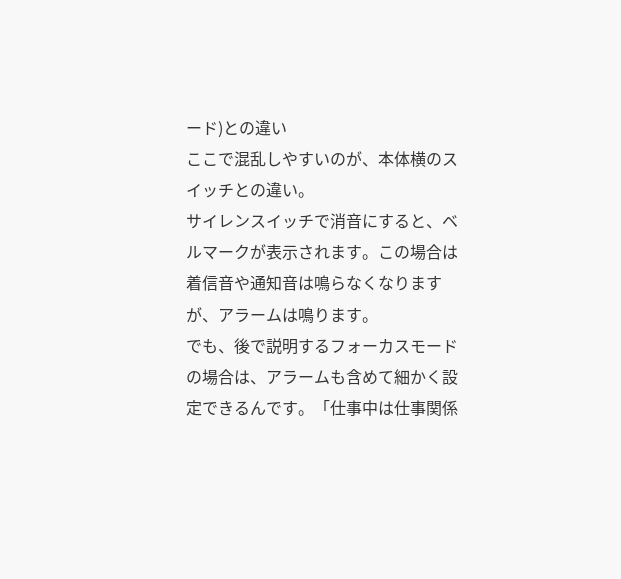ード)との違い
ここで混乱しやすいのが、本体横のスイッチとの違い。
サイレンスイッチで消音にすると、ベルマークが表示されます。この場合は着信音や通知音は鳴らなくなりますが、アラームは鳴ります。
でも、後で説明するフォーカスモードの場合は、アラームも含めて細かく設定できるんです。「仕事中は仕事関係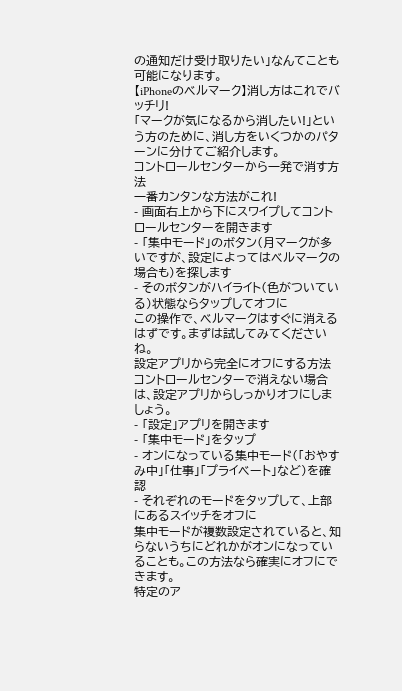の通知だけ受け取りたい」なんてことも可能になります。
【iPhoneのベルマーク】消し方はこれでバッチリ!
「マークが気になるから消したい!」という方のために、消し方をいくつかのパターンに分けてご紹介します。
コントロールセンターから一発で消す方法
一番カンタンな方法がこれ!
- 画面右上から下にスワイプしてコントロールセンターを開きます
- 「集中モード」のボタン(月マークが多いですが、設定によってはベルマークの場合も)を探します
- そのボタンがハイライト(色がついている)状態ならタップしてオフに
この操作で、ベルマークはすぐに消えるはずです。まずは試してみてくださいね。
設定アプリから完全にオフにする方法
コントロールセンターで消えない場合は、設定アプリからしっかりオフにしましょう。
- 「設定」アプリを開きます
- 「集中モード」をタップ
- オンになっている集中モード(「おやすみ中」「仕事」「プライベート」など)を確認
- それぞれのモードをタップして、上部にあるスイッチをオフに
集中モードが複数設定されていると、知らないうちにどれかがオンになっていることも。この方法なら確実にオフにできます。
特定のア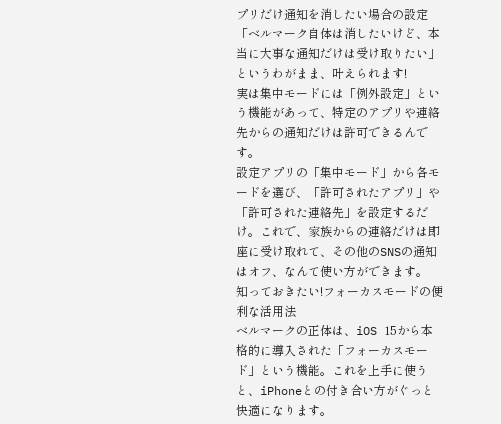プリだけ通知を消したい場合の設定
「ベルマーク自体は消したいけど、本当に大事な通知だけは受け取りたい」というわがまま、叶えられます!
実は集中モードには「例外設定」という機能があって、特定のアプリや連絡先からの通知だけは許可できるんです。
設定アプリの「集中モード」から各モードを選び、「許可されたアプリ」や「許可された連絡先」を設定するだけ。これで、家族からの連絡だけは即座に受け取れて、その他のSNSの通知はオフ、なんて使い方ができます。
知っておきたい!フォーカスモードの便利な活用法
ベルマークの正体は、iOS 15から本格的に導入された「フォーカスモード」という機能。これを上手に使うと、iPhoneとの付き合い方がぐっと快適になります。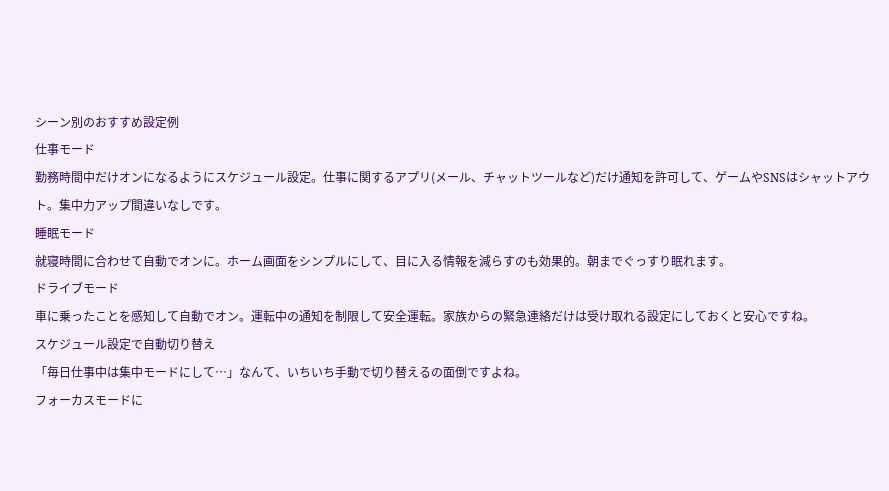シーン別のおすすめ設定例
仕事モード
勤務時間中だけオンになるようにスケジュール設定。仕事に関するアプリ(メール、チャットツールなど)だけ通知を許可して、ゲームやSNSはシャットアウト。集中力アップ間違いなしです。
睡眠モード
就寝時間に合わせて自動でオンに。ホーム画面をシンプルにして、目に入る情報を減らすのも効果的。朝までぐっすり眠れます。
ドライブモード
車に乗ったことを感知して自動でオン。運転中の通知を制限して安全運転。家族からの緊急連絡だけは受け取れる設定にしておくと安心ですね。
スケジュール設定で自動切り替え
「毎日仕事中は集中モードにして…」なんて、いちいち手動で切り替えるの面倒ですよね。
フォーカスモードに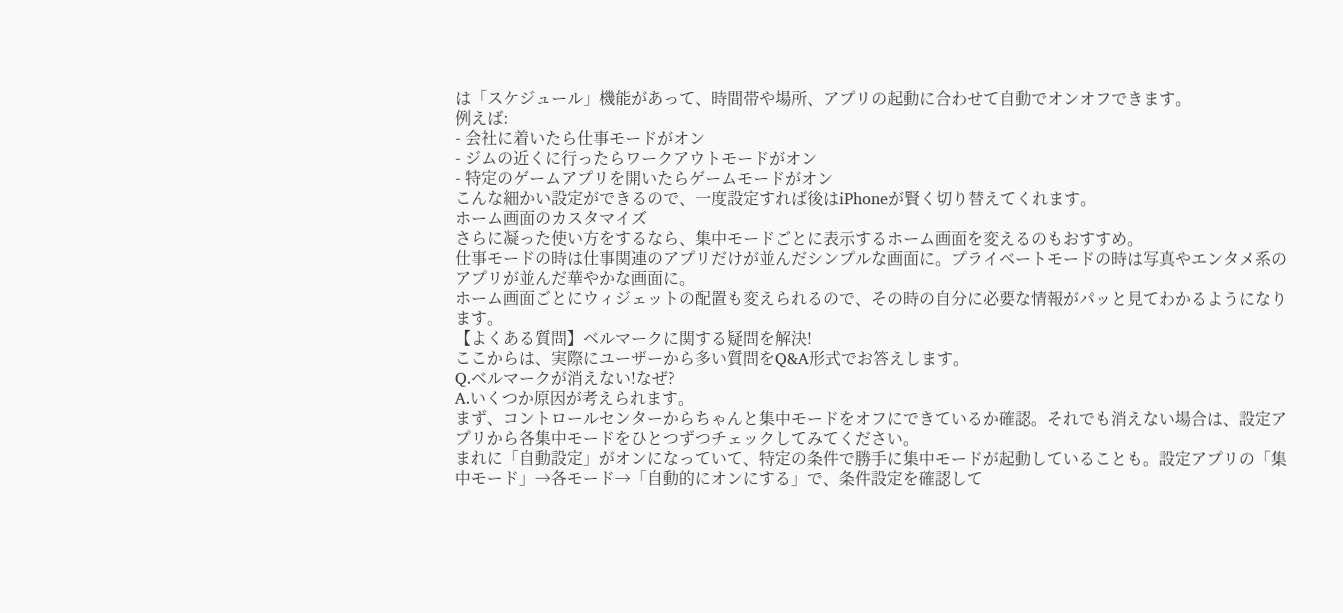は「スケジュール」機能があって、時間帯や場所、アプリの起動に合わせて自動でオンオフできます。
例えば:
- 会社に着いたら仕事モードがオン
- ジムの近くに行ったらワークアウトモードがオン
- 特定のゲームアプリを開いたらゲームモードがオン
こんな細かい設定ができるので、一度設定すれば後はiPhoneが賢く切り替えてくれます。
ホーム画面のカスタマイズ
さらに凝った使い方をするなら、集中モードごとに表示するホーム画面を変えるのもおすすめ。
仕事モードの時は仕事関連のアプリだけが並んだシンプルな画面に。プライベートモードの時は写真やエンタメ系のアプリが並んだ華やかな画面に。
ホーム画面ごとにウィジェットの配置も変えられるので、その時の自分に必要な情報がパッと見てわかるようになります。
【よくある質問】ベルマークに関する疑問を解決!
ここからは、実際にユーザーから多い質問をQ&A形式でお答えします。
Q.ベルマークが消えない!なぜ?
A.いくつか原因が考えられます。
まず、コントロールセンターからちゃんと集中モードをオフにできているか確認。それでも消えない場合は、設定アプリから各集中モードをひとつずつチェックしてみてください。
まれに「自動設定」がオンになっていて、特定の条件で勝手に集中モードが起動していることも。設定アプリの「集中モード」→各モード→「自動的にオンにする」で、条件設定を確認して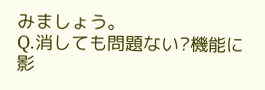みましょう。
Q.消しても問題ない?機能に影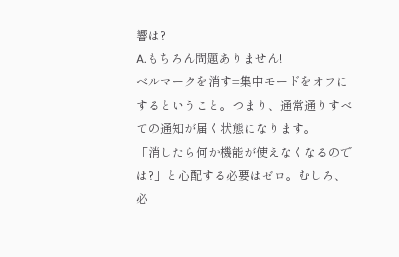響は?
A.もちろん問題ありません!
ベルマークを消す=集中モードをオフにするということ。つまり、通常通りすべての通知が届く状態になります。
「消したら何か機能が使えなくなるのでは?」と心配する必要はゼロ。むしろ、必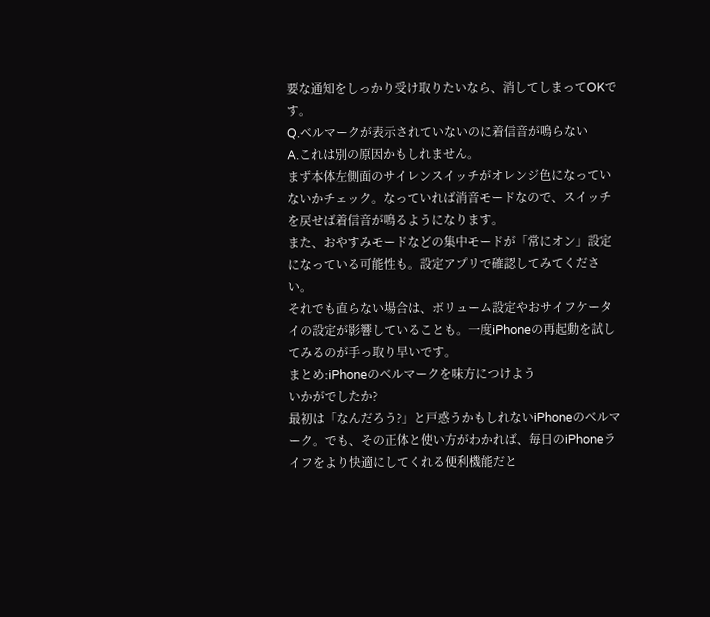要な通知をしっかり受け取りたいなら、消してしまってOKです。
Q.ベルマークが表示されていないのに着信音が鳴らない
A.これは別の原因かもしれません。
まず本体左側面のサイレンスイッチがオレンジ色になっていないかチェック。なっていれば消音モードなので、スイッチを戻せば着信音が鳴るようになります。
また、おやすみモードなどの集中モードが「常にオン」設定になっている可能性も。設定アプリで確認してみてください。
それでも直らない場合は、ボリューム設定やおサイフケータイの設定が影響していることも。一度iPhoneの再起動を試してみるのが手っ取り早いです。
まとめ:iPhoneのベルマークを味方につけよう
いかがでしたか?
最初は「なんだろう?」と戸惑うかもしれないiPhoneのベルマーク。でも、その正体と使い方がわかれば、毎日のiPhoneライフをより快適にしてくれる便利機能だと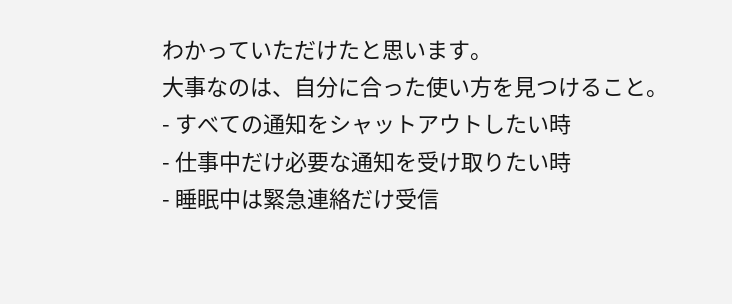わかっていただけたと思います。
大事なのは、自分に合った使い方を見つけること。
- すべての通知をシャットアウトしたい時
- 仕事中だけ必要な通知を受け取りたい時
- 睡眠中は緊急連絡だけ受信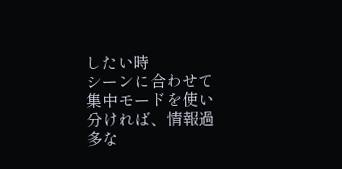したい時
シーンに合わせて集中モードを使い分ければ、情報過多な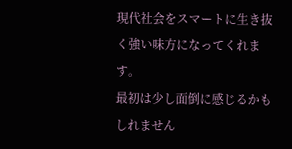現代社会をスマートに生き抜く強い味方になってくれます。
最初は少し面倒に感じるかもしれません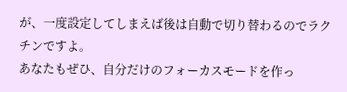が、一度設定してしまえば後は自動で切り替わるのでラクチンですよ。
あなたもぜひ、自分だけのフォーカスモードを作っ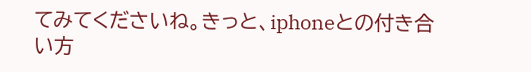てみてくださいね。きっと、iphoneとの付き合い方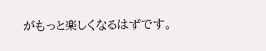がもっと楽しくなるはずです。